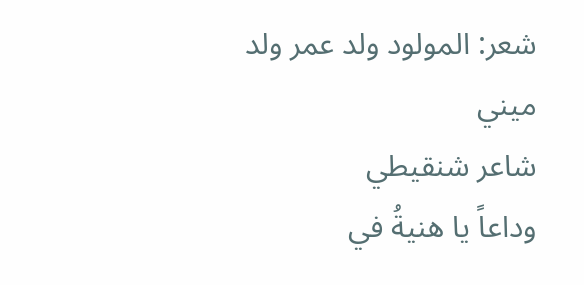شعر: المولود ولد عمر ولد ميني
شاعر شنقيطي
وداعاً يا هنيةُ في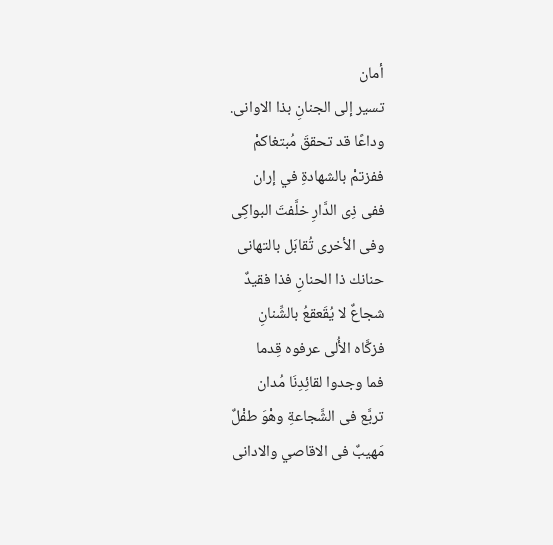أمان
تسير إلى الجنانِ بذا الاوانى.
وداعًا قد تحققَ مُبتغاكمْ
ففزتمْ بالشهادةِ في إران
ففى ذِى الدَّارِ خلَّفتَ البواكِى
وفى الأخرى تُقابَل بالتهانى
حنانك ذا الحنانِ فذا فقيدٌ
شجاعٌ لا يُقَعقعُ بالشِّنانِ
فزكَّاه الأُلى عرفوه قِدما
فما وجدوا لقائِدِنَا مُدان
تربَّع فى الشَّجاعةِ وهْوَ طفْلٌ
مَهيبٌ فى الاقاصي والادانى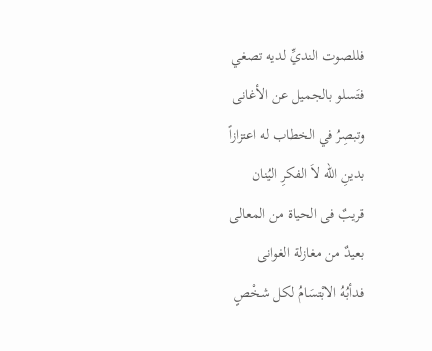فللصوت النديِّ لديه تصغي
فتَسلو بالجميل عن الأغانى
وتبصِرُ في الخطاب له اعتزازاً
بدينِ الله لاَ الفكرِ اليُنان
قريبٌ فى الحياة من المعالى
بعيدٌ من مغازلة الغوانى
فدأبُهُ الابْتسَامُ لكل شخْصٍ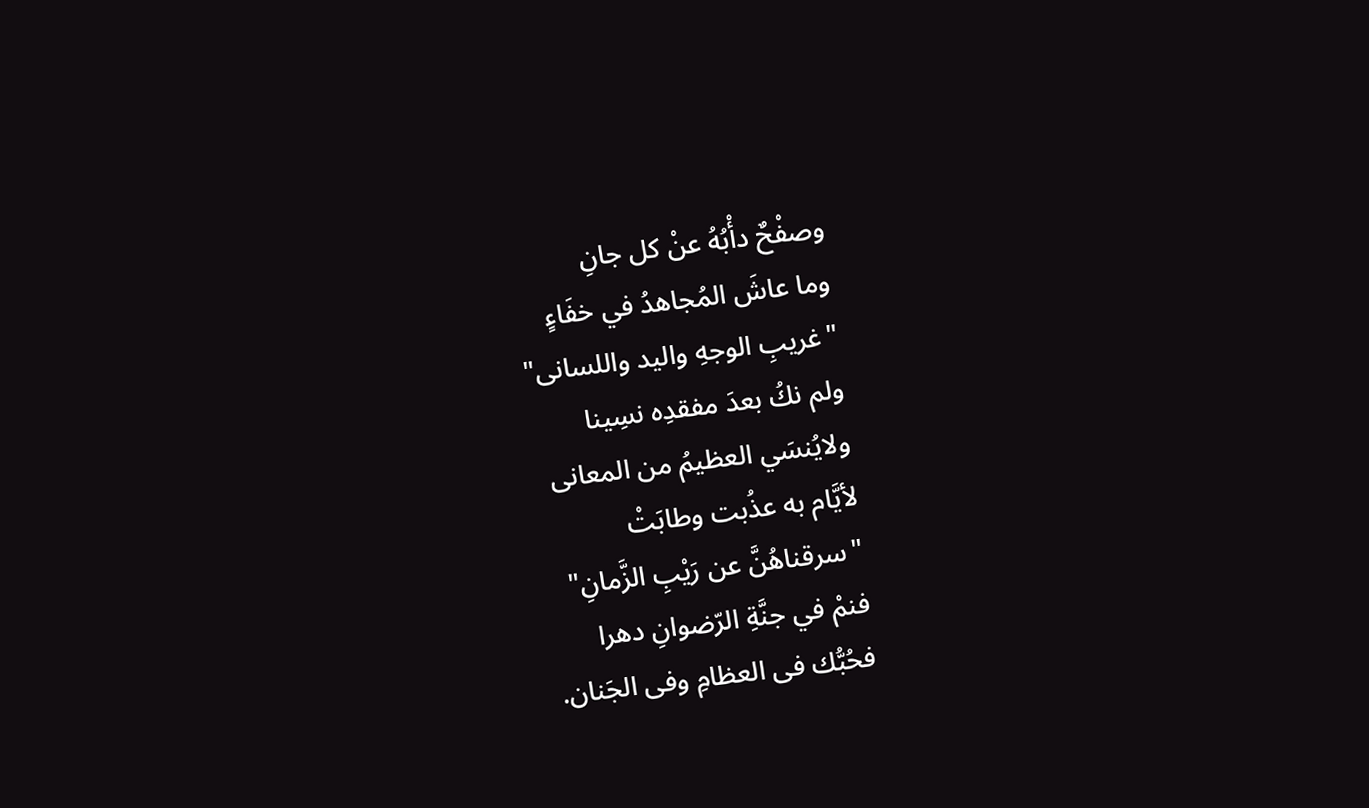وصفْحٌ دأْبُهُ عنْ كل جانِ
وما عاشَ المُجاهدُ في خفَاءٍ
"غريبِ الوجهِ واليد واللسانى"
ولم نكُ بعدَ مفقدِه نسِينا
ولايُنسَي العظيمُ من المعانى
لأيَّام به عذُبت وطابَتْ
"سرقناهُنَّ عن رَيْبِ الزَّمانِ"
فنمْ في جنَّةِ الرّضوانِ دهرا
فحُبُّك فى العظامِ وفى الجَنان.